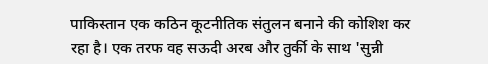पाकिस्तान एक कठिन कूटनीतिक संतुलन बनाने की कोशिश कर रहा है। एक तरफ वह सऊदी अरब और तुर्की के साथ 'सुन्नी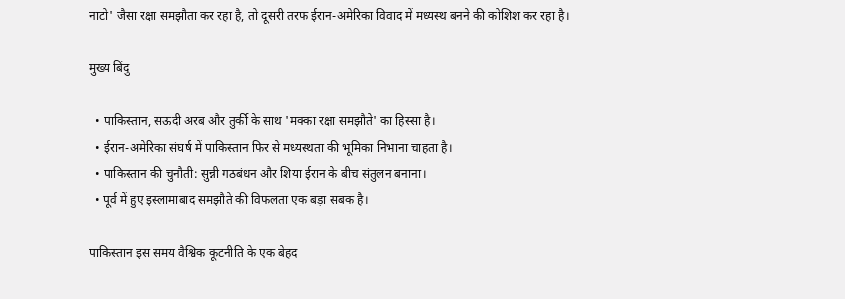नाटो' जैसा रक्षा समझौता कर रहा है, तो दूसरी तरफ ईरान-अमेरिका विवाद में मध्यस्थ बनने की कोशिश कर रहा है।

मुख्य बिंदु

  • पाकिस्तान, सऊदी अरब और तुर्की के साथ 'मक्का रक्षा समझौते' का हिस्सा है।
  • ईरान-अमेरिका संघर्ष में पाकिस्तान फिर से मध्यस्थता की भूमिका निभाना चाहता है।
  • पाकिस्तान की चुनौती: सुन्नी गठबंधन और शिया ईरान के बीच संतुलन बनाना।
  • पूर्व में हुए इस्लामाबाद समझौते की विफलता एक बड़ा सबक है।

पाकिस्तान इस समय वैश्विक कूटनीति के एक बेहद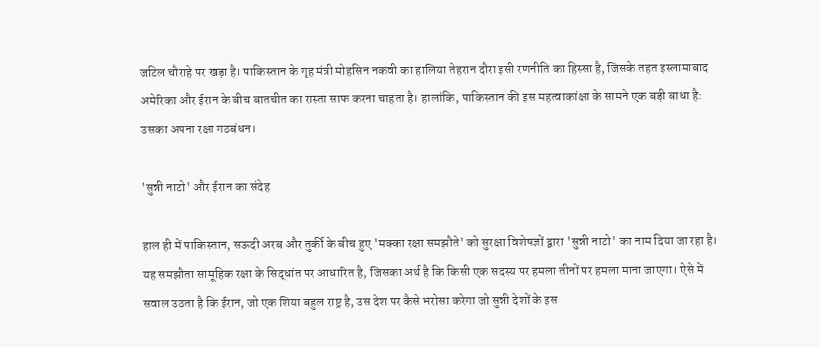जटिल चौराहे पर खड़ा है। पाकिस्तान के गृह मंत्री मोहसिन नकवी का हालिया तेहरान दौरा इसी रणनीति का हिस्सा है, जिसके तहत इस्लामाबाद अमेरिका और ईरान के बीच बातचीत का रास्ता साफ करना चाहता है। हालांकि, पाकिस्तान की इस महत्वाकांक्षा के सामने एक बड़ी बाधा है: उसका अपना रक्षा गठबंधन।

'सुन्नी नाटो' और ईरान का संदेह

हाल ही में पाकिस्तान, सऊदी अरब और तुर्की के बीच हुए 'मक्का रक्षा समझौते' को सुरक्षा विशेषज्ञों द्वारा 'सुन्नी नाटो' का नाम दिया जा रहा है। यह समझौता सामूहिक रक्षा के सिद्धांत पर आधारित है, जिसका अर्थ है कि किसी एक सदस्य पर हमला तीनों पर हमला माना जाएगा। ऐसे में सवाल उठता है कि ईरान, जो एक शिया बहुल राष्ट्र है, उस देश पर कैसे भरोसा करेगा जो सुन्नी देशों के इस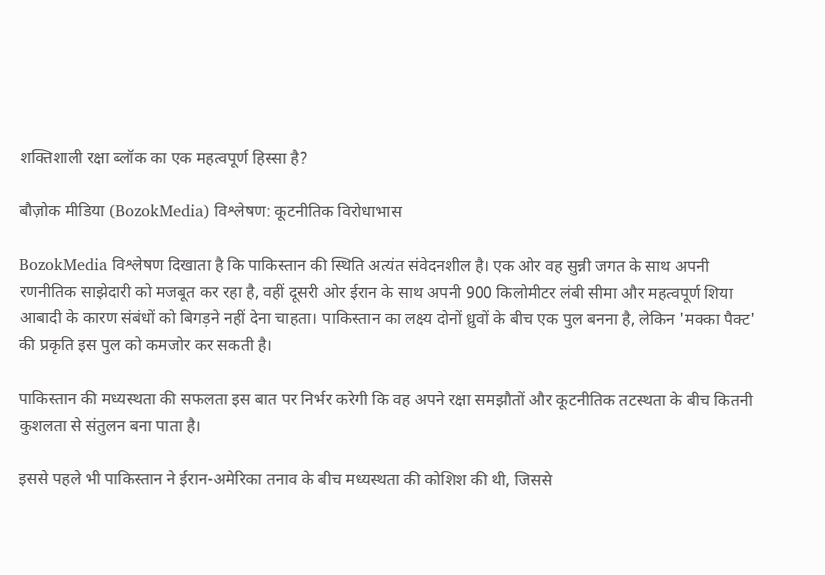शक्तिशाली रक्षा ब्लॉक का एक महत्वपूर्ण हिस्सा है?

बौज़ोक मीडिया (BozokMedia) विश्लेषण: कूटनीतिक विरोधाभास

BozokMedia विश्लेषण दिखाता है कि पाकिस्तान की स्थिति अत्यंत संवेदनशील है। एक ओर वह सुन्नी जगत के साथ अपनी रणनीतिक साझेदारी को मजबूत कर रहा है, वहीं दूसरी ओर ईरान के साथ अपनी 900 किलोमीटर लंबी सीमा और महत्वपूर्ण शिया आबादी के कारण संबंधों को बिगड़ने नहीं देना चाहता। पाकिस्तान का लक्ष्य दोनों ध्रुवों के बीच एक पुल बनना है, लेकिन 'मक्का पैक्ट' की प्रकृति इस पुल को कमजोर कर सकती है।

पाकिस्तान की मध्यस्थता की सफलता इस बात पर निर्भर करेगी कि वह अपने रक्षा समझौतों और कूटनीतिक तटस्थता के बीच कितनी कुशलता से संतुलन बना पाता है।

इससे पहले भी पाकिस्तान ने ईरान-अमेरिका तनाव के बीच मध्यस्थता की कोशिश की थी, जिससे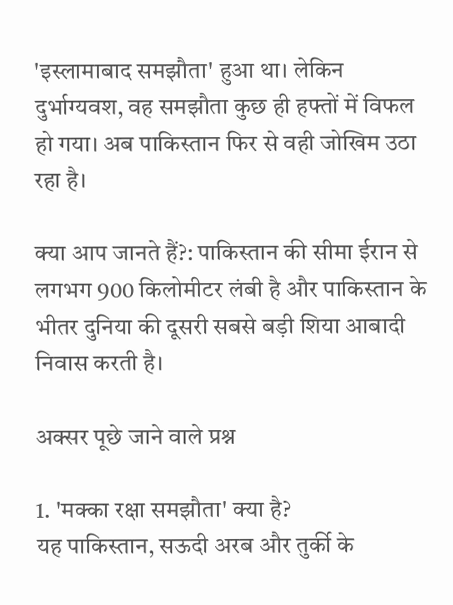'इस्लामाबाद समझौता' हुआ था। लेकिन दुर्भाग्यवश, वह समझौता कुछ ही हफ्तों में विफल हो गया। अब पाकिस्तान फिर से वही जोखिम उठा रहा है।

क्या आप जानते हैं?: पाकिस्तान की सीमा ईरान से लगभग 900 किलोमीटर लंबी है और पाकिस्तान के भीतर दुनिया की दूसरी सबसे बड़ी शिया आबादी निवास करती है।

अक्सर पूछे जाने वाले प्रश्न

1. 'मक्का रक्षा समझौता' क्या है?
यह पाकिस्तान, सऊदी अरब और तुर्की के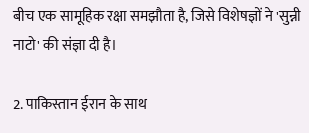बीच एक सामूहिक रक्षा समझौता है, जिसे विशेषज्ञों ने 'सुन्नी नाटो' की संज्ञा दी है।

2. पाकिस्तान ईरान के साथ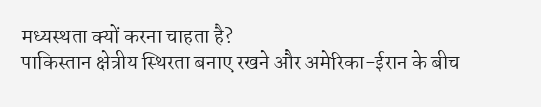मध्यस्थता क्यों करना चाहता है?
पाकिस्तान क्षेत्रीय स्थिरता बनाए रखने और अमेरिका-ईरान के बीच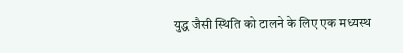युद्ध जैसी स्थिति को टालने के लिए एक मध्यस्थ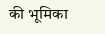की भूमिका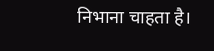निभाना चाहता है।